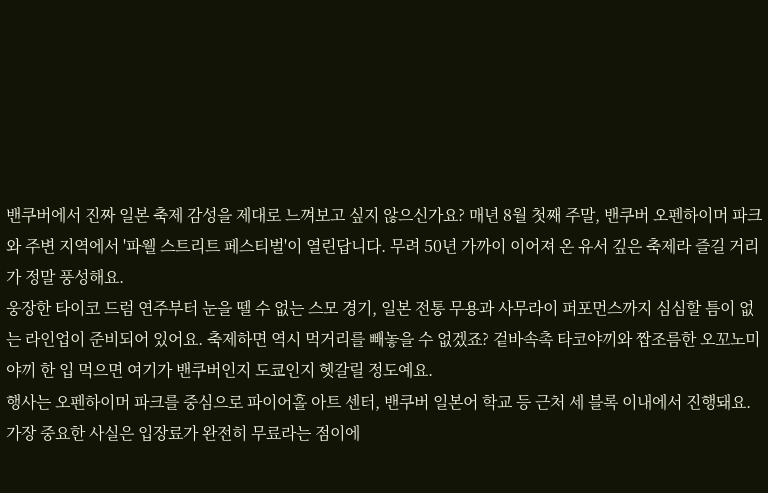밴쿠버에서 진짜 일본 축제 감성을 제대로 느껴보고 싶지 않으신가요? 매년 8월 첫째 주말, 밴쿠버 오펜하이머 파크와 주변 지역에서 '파웰 스트리트 페스티벌'이 열린답니다. 무려 50년 가까이 이어져 온 유서 깊은 축제라 즐길 거리가 정말 풍성해요.
웅장한 타이코 드럼 연주부터 눈을 뗄 수 없는 스모 경기, 일본 전통 무용과 사무라이 퍼포먼스까지 심심할 틈이 없는 라인업이 준비되어 있어요. 축제하면 역시 먹거리를 빼놓을 수 없겠죠? 겉바속촉 타코야끼와 짭조름한 오꼬노미야끼 한 입 먹으면 여기가 밴쿠버인지 도쿄인지 헷갈릴 정도예요.
행사는 오펜하이머 파크를 중심으로 파이어홀 아트 센터, 밴쿠버 일본어 학교 등 근처 세 블록 이내에서 진행돼요. 가장 중요한 사실은 입장료가 완전히 무료라는 점이에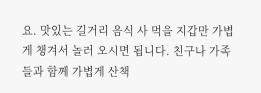요. 맛있는 길거리 음식 사 먹을 지갑만 가볍게 챙겨서 놀러 오시면 됩니다. 친구나 가족들과 함께 가볍게 산책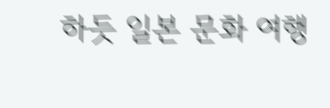하듯 일본 문화 여행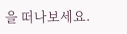을 떠나보세요.